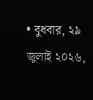• বুধবার, ২৯ জুলাই ২০২৬,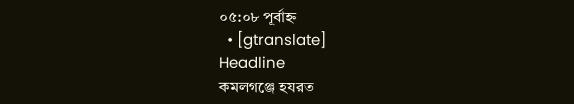০৫:০৮ পূর্বাহ্ন
  • [gtranslate]
Headline
কমলগঞ্জে হযরত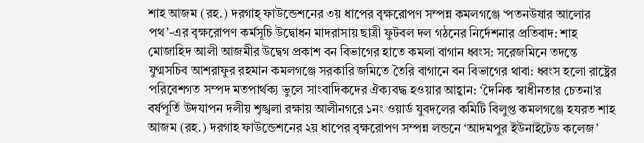শাহ আজম (রহ.) দরগাহ্ ফাউন্ডেশনের ৩য় ধাপের বৃক্ষরোপণ সম্পন্ন কমলগঞ্জে ‘পতনউষার আলোর পথ’-এর বৃক্ষরোপণ কর্মসূচি উদ্বোধন মাদরাসায় ছাত্রী ফুটবল দল গঠনের নির্দেশনার প্রতিবাদ: শাহ মোজাহিদ আলী আজমীর উদ্বেগ প্রকাশ বন বিভাগের হাতে কমলা বাগান ধ্বংস: সরেজমিনে তদন্তে যুগ্মসচিব আশরাফুর রহমান কমলগঞ্জে সরকারি জমিতে তৈরি বাগানে বন বিভাগের থাবা: ধ্বংস হলো রাষ্ট্রের পরিবেশগত সম্পদ মতপার্থক্য ভুলে সাংবাদিকদের ঐক্যবদ্ধ হওয়ার আহ্বান: ‘দৈনিক স্বাধীনতার চেতনা’র বর্ষপূর্তি উদযাপন দলীয় শৃঙ্খলা রক্ষায় আলীনগরে ১নং ওয়ার্ড যুবদলের কমিটি বিলুপ্ত কমলগঞ্জে হযরত শাহ আজম (রহ.) দরগাহ ফাউন্ডেশনের ২য় ধাপের বৃক্ষরোপণ সম্পন্ন লন্ডনে ‘আদমপুর ইউনাইটেড কলেজ’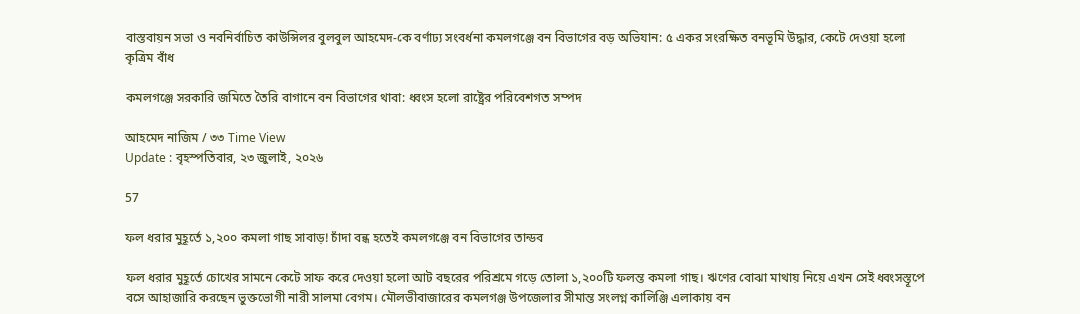বাস্তবায়ন সভা ও নবনির্বাচিত কাউন্সিলর বুলবুল আহমেদ-কে বর্ণাঢ্য সংবর্ধনা কমলগঞ্জে বন বিভাগের বড় অভিযান: ৫ একর সংরক্ষিত বনভূমি উদ্ধার, কেটে দেওয়া হলো কৃত্রিম বাঁধ

কমলগঞ্জে সরকারি জমিতে তৈরি বাগানে বন বিভাগের থাবা: ধ্বংস হলো রাষ্ট্রের পরিবেশগত সম্পদ

আহমেদ নাজিম / ৩৩ Time View
Update : বৃহস্পতিবার, ২৩ জুলাই, ২০২৬

57

ফল ধরার মুহূর্তে ১,২০০ কমলা গাছ সাবাড়! চাঁদা বন্ধ হতেই কমলগঞ্জে বন বিভাগের তান্ডব

ফল ধরার মুহূর্তে চোখের সামনে কেটে সাফ করে দেওয়া হলো আট বছরের পরিশ্রমে গড়ে তোলা ১,২০০টি ফলন্ত কমলা গাছ। ঋণের বোঝা মাথায় নিয়ে এখন সেই ধ্বংসস্তূপে বসে আহাজারি করছেন ভুক্তভোগী নারী সালমা বেগম। মৌলভীবাজারের কমলগঞ্জ উপজেলার সীমান্ত সংলগ্ন কালিঞ্জি এলাকায় বন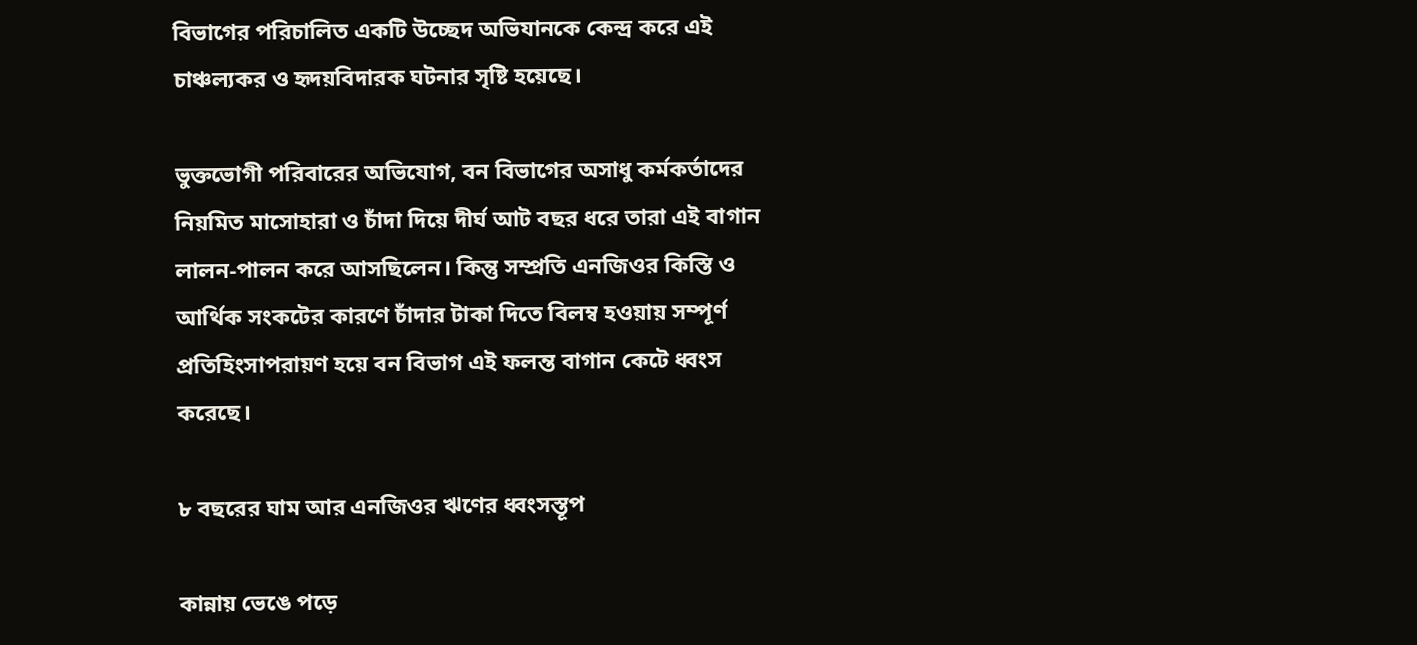বিভাগের পরিচালিত একটি উচ্ছেদ অভিযানকে কেন্দ্র করে এই চাঞ্চল্যকর ও হৃদয়বিদারক ঘটনার সৃষ্টি হয়েছে।

ভুক্তভোগী পরিবারের অভিযোগ, বন বিভাগের অসাধু কর্মকর্তাদের নিয়মিত মাসোহারা ও চাঁদা দিয়ে দীর্ঘ আট বছর ধরে তারা এই বাগান লালন-পালন করে আসছিলেন। কিন্তু সম্প্রতি এনজিওর কিস্তি ও আর্থিক সংকটের কারণে চাঁদার টাকা দিতে বিলম্ব হওয়ায় সম্পূর্ণ প্রতিহিংসাপরায়ণ হয়ে বন বিভাগ এই ফলন্ত বাগান কেটে ধ্বংস করেছে।

৮ বছরের ঘাম আর এনজিওর ঋণের ধ্বংসস্তূপ

কান্নায় ভেঙে পড়ে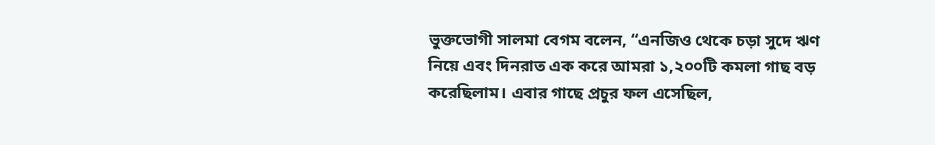ভুক্তভোগী সালমা বেগম বলেন, “এনজিও থেকে চড়া সুদে ঋণ নিয়ে এবং দিনরাত এক করে আমরা ১,২০০টি কমলা গাছ বড় করেছিলাম। এবার গাছে প্রচুর ফল এসেছিল,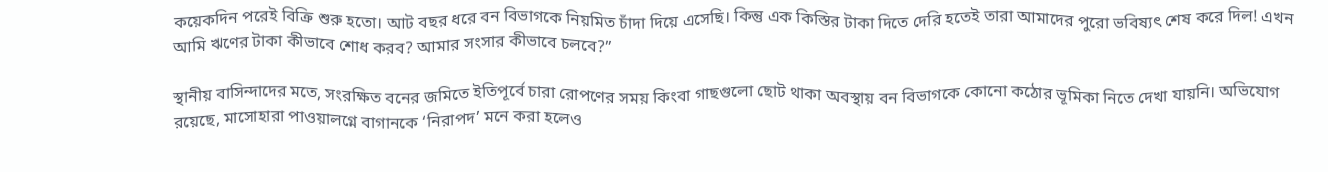কয়েকদিন পরেই বিক্রি শুরু হতো। আট বছর ধরে বন বিভাগকে নিয়মিত চাঁদা দিয়ে এসেছি। কিন্তু এক কিস্তির টাকা দিতে দেরি হতেই তারা আমাদের পুরো ভবিষ্যৎ শেষ করে দিল! এখন আমি ঋণের টাকা কীভাবে শোধ করব? আমার সংসার কীভাবে চলবে?”

স্থানীয় বাসিন্দাদের মতে, সংরক্ষিত বনের জমিতে ইতিপূর্বে চারা রোপণের সময় কিংবা গাছগুলো ছোট থাকা অবস্থায় বন বিভাগকে কোনো কঠোর ভূমিকা নিতে দেখা যায়নি। অভিযোগ রয়েছে, মাসোহারা পাওয়ালগ্নে বাগানকে ‘নিরাপদ’ মনে করা হলেও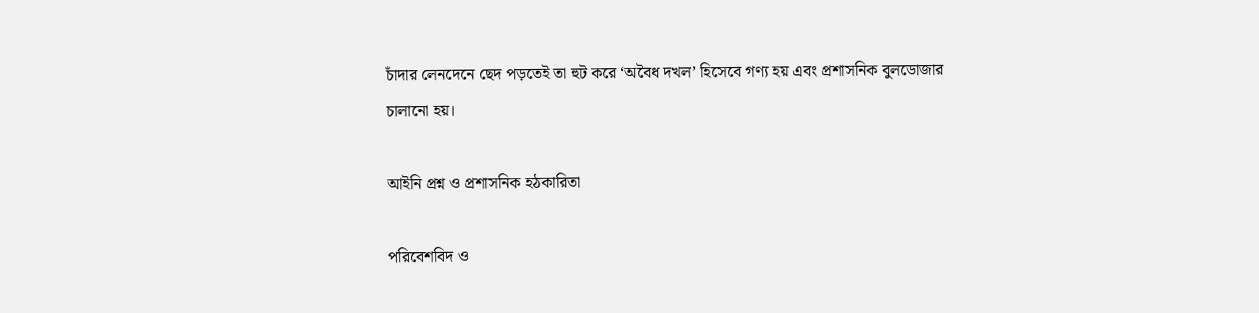চাঁদার লেনদেনে ছেদ পড়তেই তা হুট করে ‘অবৈধ দখল’ হিসেবে গণ্য হয় এবং প্রশাসনিক বুলডোজার চালানো হয়।

আইনি প্রশ্ন ও প্রশাসনিক হঠকারিতা

পরিবেশবিদ ও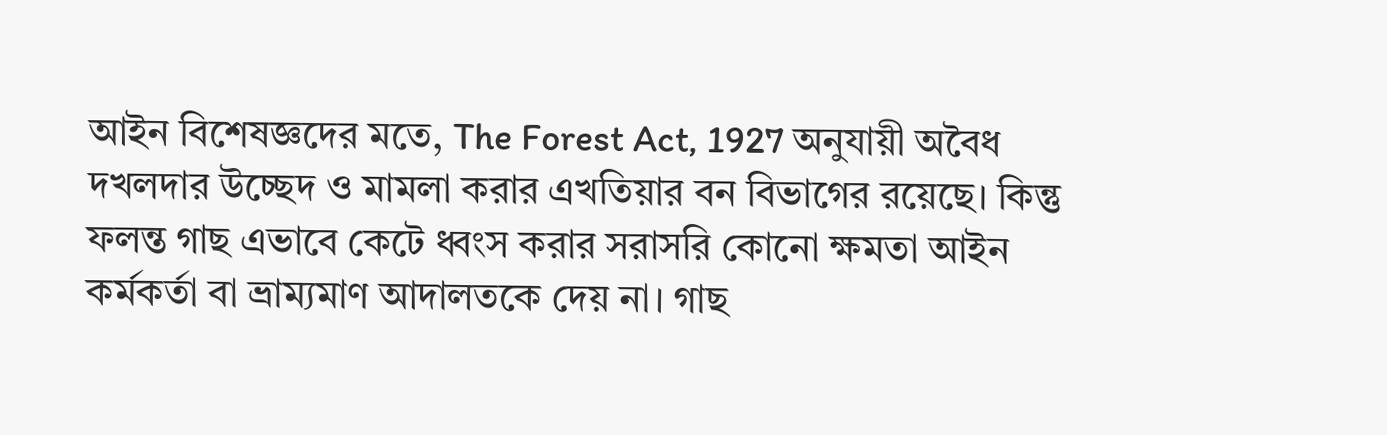আইন বিশেষজ্ঞদের মতে, The Forest Act, 1927 অনুযায়ী অবৈধ দখলদার উচ্ছেদ ও মামলা করার এখতিয়ার বন বিভাগের রয়েছে। কিন্তু ফলন্ত গাছ এভাবে কেটে ধ্বংস করার সরাসরি কোনো ক্ষমতা আইন কর্মকর্তা বা ভ্রাম্যমাণ আদালতকে দেয় না। গাছ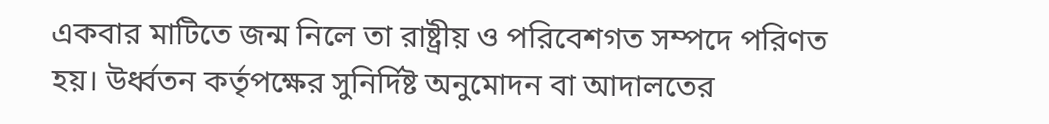একবার মাটিতে জন্ম নিলে তা রাষ্ট্রীয় ও পরিবেশগত সম্পদে পরিণত হয়। উর্ধ্বতন কর্তৃপক্ষের সুনির্দিষ্ট অনুমোদন বা আদালতের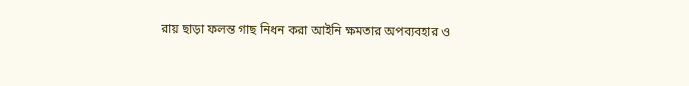রায় ছাড়া ফলন্ত গাছ নিধন করা আইনি ক্ষমতার অপব্যবহার ও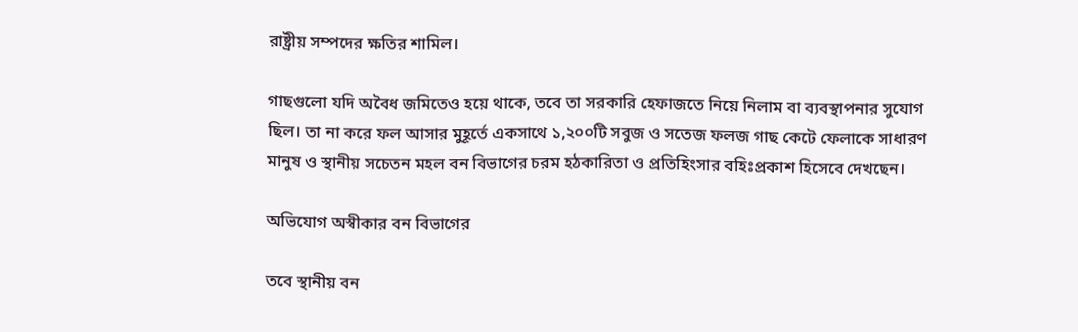রাষ্ট্রীয় সম্পদের ক্ষতির শামিল।

গাছগুলো যদি অবৈধ জমিতেও হয়ে থাকে, তবে তা সরকারি হেফাজতে নিয়ে নিলাম বা ব্যবস্থাপনার সুযোগ ছিল। তা না করে ফল আসার মুহূর্তে একসাথে ১,২০০টি সবুজ ও সতেজ ফলজ গাছ কেটে ফেলাকে সাধারণ মানুষ ও স্থানীয় সচেতন মহল বন বিভাগের চরম হঠকারিতা ও প্রতিহিংসার বহিঃপ্রকাশ হিসেবে দেখছেন।

অভিযোগ অস্বীকার বন বিভাগের

তবে স্থানীয় বন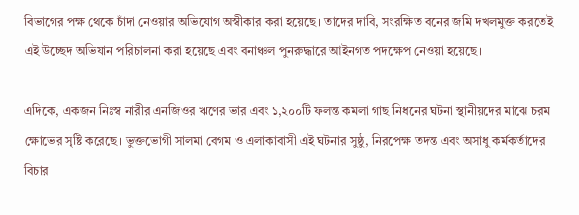বিভাগের পক্ষ থেকে চাঁদা নেওয়ার অভিযোগ অস্বীকার করা হয়েছে। তাদের দাবি, সংরক্ষিত বনের জমি দখলমুক্ত করতেই এই উচ্ছেদ অভিযান পরিচালনা করা হয়েছে এবং বনাঞ্চল পুনরুদ্ধারে আইনগত পদক্ষেপ নেওয়া হয়েছে।

এদিকে, একজন নিঃস্ব নারীর এনজিওর ঋণের ভার এবং ১,২০০টি ফলন্ত কমলা গাছ নিধনের ঘটনা স্থানীয়দের মাঝে চরম ক্ষোভের সৃষ্টি করেছে। ভুক্তভোগী সালমা বেগম ও এলাকাবাসী এই ঘটনার সুষ্ঠু, নিরপেক্ষ তদন্ত এবং অসাধু কর্মকর্তাদের বিচার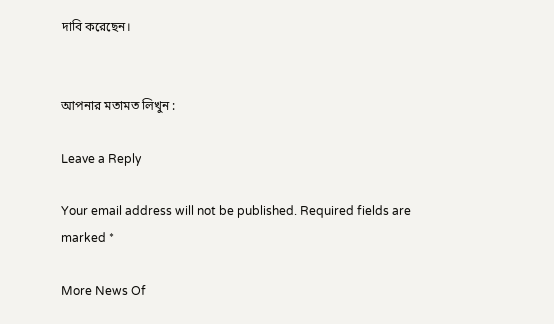দাবি করেছেন।


আপনার মতামত লিখুন :

Leave a Reply

Your email address will not be published. Required fields are marked *

More News Of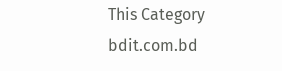This Category
bdit.com.bd